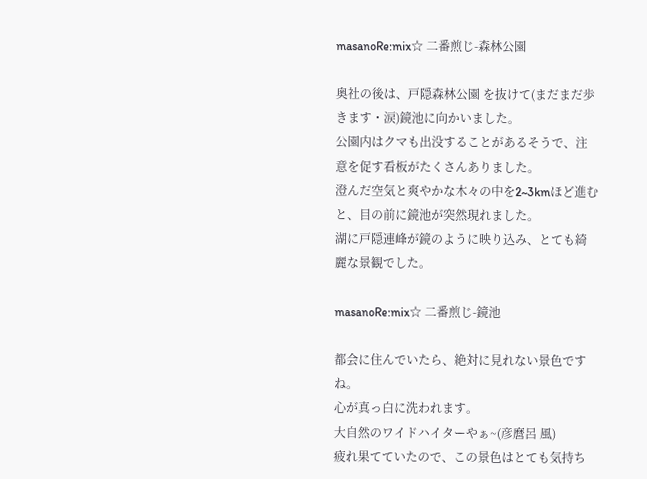masanoRe:mix☆ 二番煎じ-森林公園

奥社の後は、戸隠森林公園 を抜けて(まだまだ歩きます・涙)鏡池に向かいました。
公園内はクマも出没することがあるそうで、注意を促す看板がたくさんありました。
澄んだ空気と爽やかな木々の中を2~3kmほど進むと、目の前に鏡池が突然現れました。
湖に戸隠連峰が鏡のように映り込み、とても綺麗な景観でした。

masanoRe:mix☆ 二番煎じ-鏡池

都会に住んでいたら、絶対に見れない景色ですね。
心が真っ白に洗われます。
大自然のワイドハイターやぁ~(彦麿呂 風)
疲れ果てていたので、この景色はとても気持ち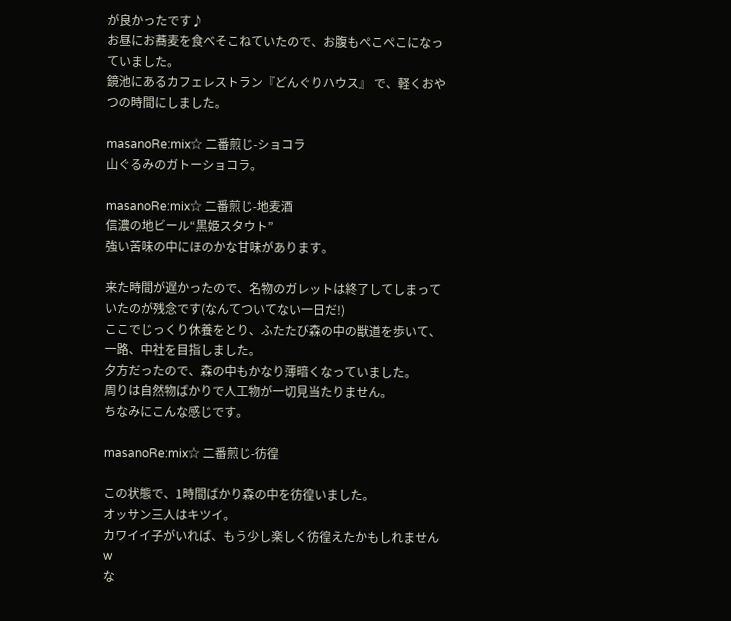が良かったです♪
お昼にお蕎麦を食べそこねていたので、お腹もぺこぺこになっていました。
鏡池にあるカフェレストラン『どんぐりハウス』 で、軽くおやつの時間にしました。

masanoRe:mix☆ 二番煎じ-ショコラ
山ぐるみのガトーショコラ。

masanoRe:mix☆ 二番煎じ-地麦酒
信濃の地ビール“黒姫スタウト”
強い苦味の中にほのかな甘味があります。

来た時間が遅かったので、名物のガレットは終了してしまっていたのが残念です(なんてついてない一日だ!)
ここでじっくり休養をとり、ふたたび森の中の獣道を歩いて、一路、中社を目指しました。
夕方だったので、森の中もかなり薄暗くなっていました。
周りは自然物ばかりで人工物が一切見当たりません。
ちなみにこんな感じです。

masanoRe:mix☆ 二番煎じ-彷徨

この状態で、1時間ばかり森の中を彷徨いました。
オッサン三人はキツイ。
カワイイ子がいれば、もう少し楽しく彷徨えたかもしれませんw
な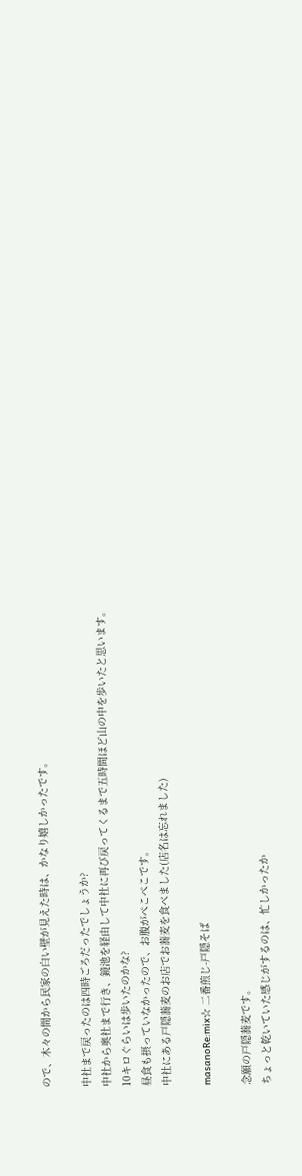ので、木々の間から民家の白い壁が見えた時は、かなり嬉しかったです。

中社まで戻ったのは四時ごろだったでしょうか?
中社から奥社まで行き、鏡池を経由して中社に再び戻ってくるまで五時間ほど山の中を歩いたと思います。
10キロぐらいは歩いたのかな?
昼食も摂っていなかったので、お腹がぺこぺこです。
中社にある戸隠蕎麦のお店でお蕎麦を食べました(店名は忘れました)

masanoRe:mix☆ 二番煎じ-戸隠そば

念願の戸隠蕎麦です。
ちょっと乾いていた感じがするのは、忙しかったか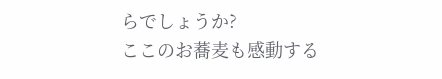らでしょうか?
ここのお蕎麦も感動する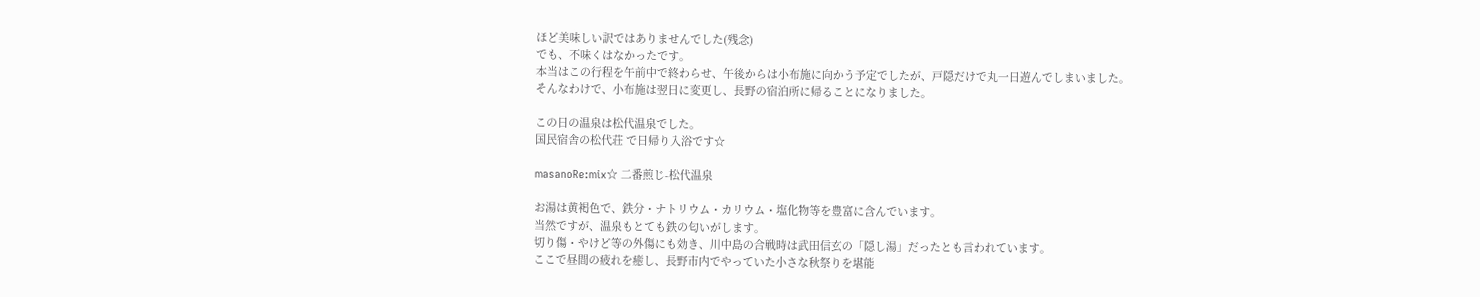ほど美味しい訳ではありませんでした(残念)
でも、不味くはなかったです。
本当はこの行程を午前中で終わらせ、午後からは小布施に向かう予定でしたが、戸隠だけで丸一日遊んでしまいました。
そんなわけで、小布施は翌日に変更し、長野の宿泊所に帰ることになりました。

この日の温泉は松代温泉でした。
国民宿舎の松代荘 で日帰り入浴です☆

masanoRe:mix☆ 二番煎じ-松代温泉

お湯は黄褐色で、鉄分・ナトリウム・カリウム・塩化物等を豊富に含んでいます。
当然ですが、温泉もとても鉄の匂いがします。
切り傷・やけど等の外傷にも効き、川中島の合戦時は武田信玄の「隠し湯」だったとも言われています。
ここで昼間の疲れを癒し、長野市内でやっていた小さな秋祭りを堪能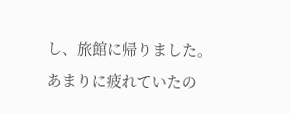し、旅館に帰りました。
あまりに疲れていたの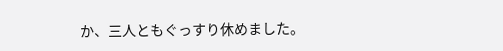か、三人ともぐっすり休めました。